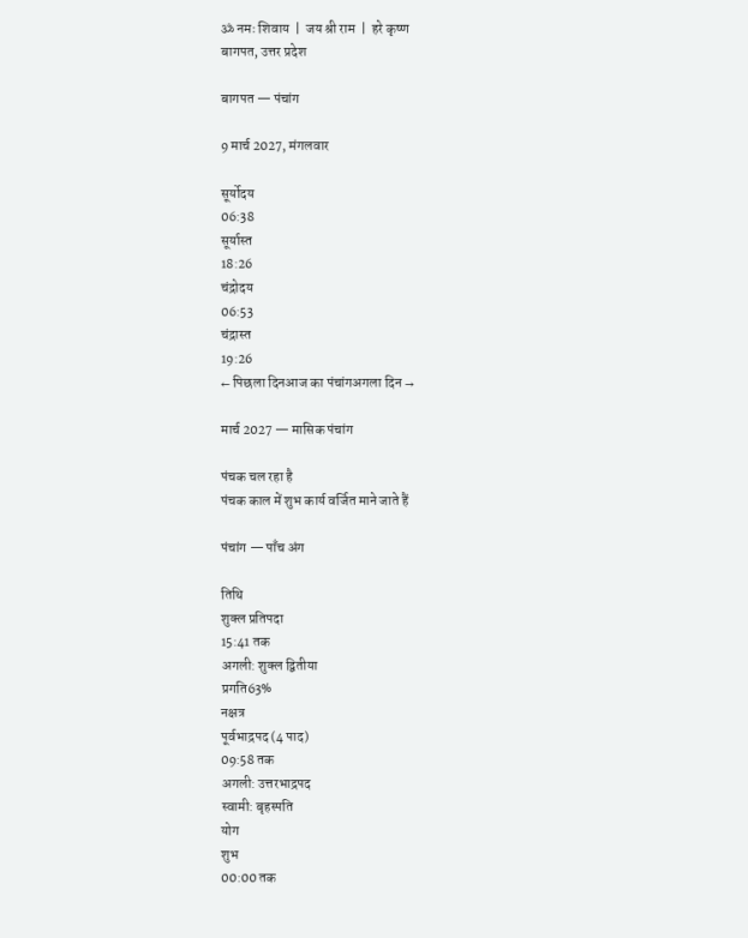ॐ नमः शिवाय  |  जय श्री राम  |  हरे कृष्ण
बागपत, उत्तर प्रदेश

बागपत — पंचांग

9 मार्च 2027, मंगलवार

सूर्योदय
06:38
सूर्यास्त
18:26
चंद्रोदय
06:53
चंद्रास्त
19:26
← पिछला दिनआज का पंचांगअगला दिन →

मार्च 2027 — मासिक पंचांग

पंचक चल रहा है
पंचक काल में शुभ कार्य वर्जित माने जाते हैं

पंचांग — पाँच अंग

तिथि
शुक्ल प्रतिपदा
15:41 तक
अगली: शुक्ल द्वितीया
प्रगति63%
नक्षत्र
पूर्वभाद्रपद (4 पाद)
09:58 तक
अगली: उत्तरभाद्रपद
स्वामी: बृहस्पति
योग
शुभ
00:00 तक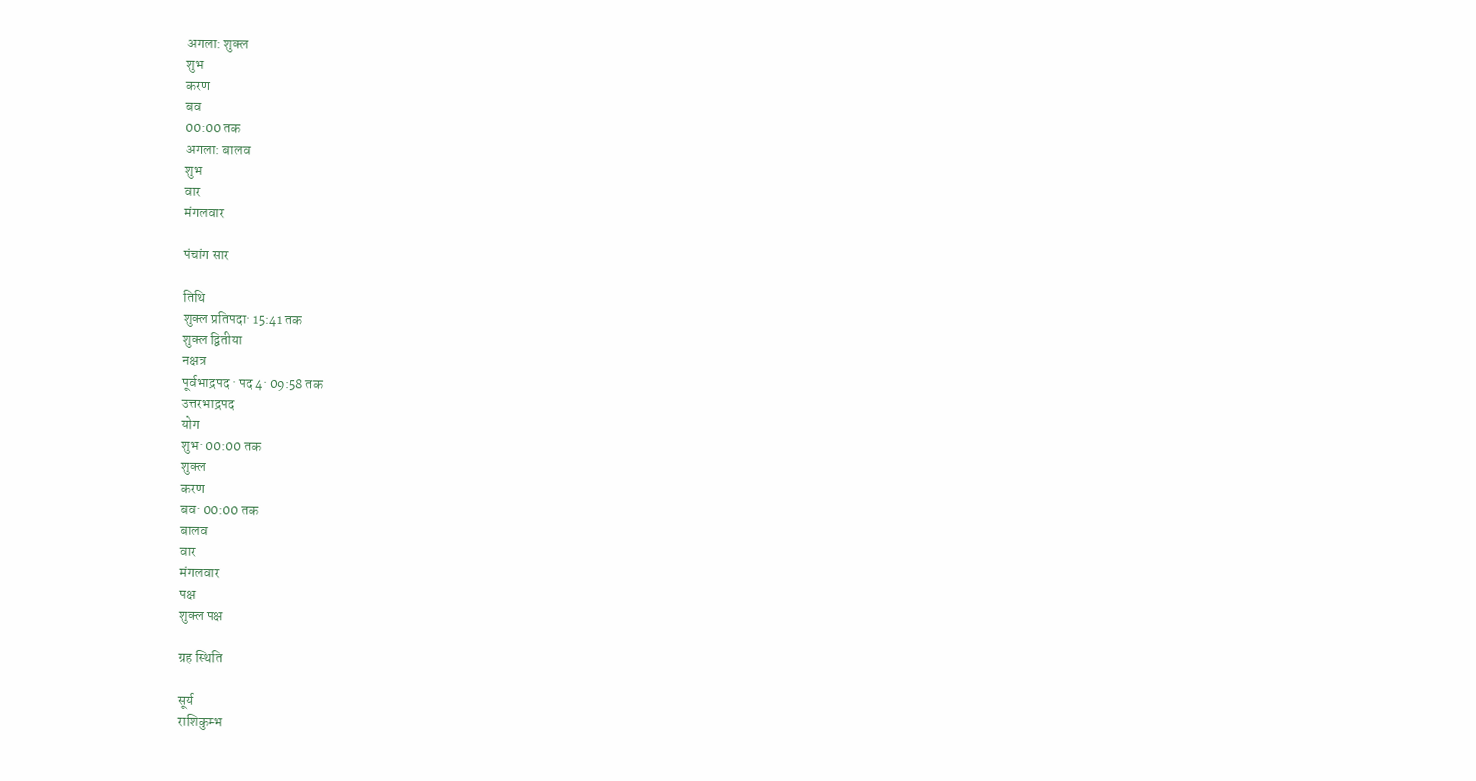अगला: शुक्ल
शुभ
करण
बव
00:00 तक
अगला: बालव
शुभ
वार
मंगलवार

पंचांग सार

तिथि
शुक्ल प्रतिपदा· 15:41 तक
शुक्ल द्वितीया
नक्षत्र
पूर्वभाद्रपद · पद 4· 09:58 तक
उत्तरभाद्रपद
योग
शुभ· 00:00 तक
शुक्ल
करण
बव· 00:00 तक
बालव
वार
मंगलवार
पक्ष
शुक्ल पक्ष

ग्रह स्थिति

सूर्य
राशिकुम्भ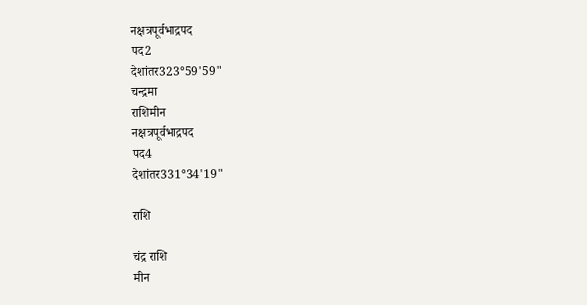नक्षत्रपूर्वभाद्रपद
पद2
देशांतर323°59'59"
चन्द्रमा
राशिमीन
नक्षत्रपूर्वभाद्रपद
पद4
देशांतर331°34'19"

राशि

चंद्र राशि
मीन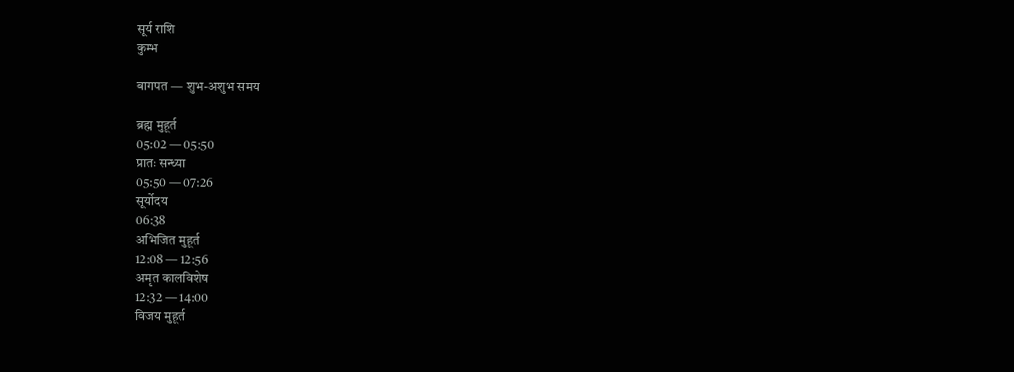सूर्य राशि
कुम्भ

बागपत — शुभ-अशुभ समय

ब्रह्म मुहूर्त
05:02 — 05:50
प्रातः सन्ध्या
05:50 — 07:26
सूर्योदय
06:38
अभिजित मुहूर्त
12:08 — 12:56
अमृत कालविशेष
12:32 — 14:00
विजय मुहूर्त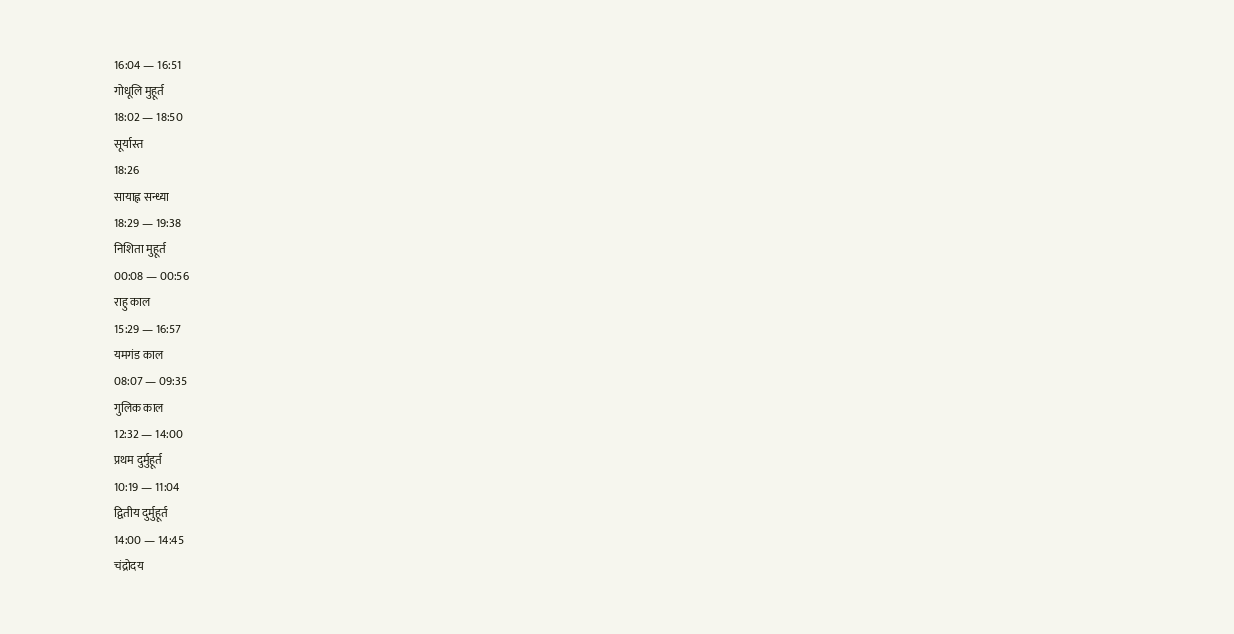16:04 — 16:51
गोधूलि मुहूर्त
18:02 — 18:50
सूर्यास्त
18:26
सायाह्न सन्ध्या
18:29 — 19:38
निशिता मुहूर्त
00:08 — 00:56
राहु काल
15:29 — 16:57
यमगंड काल
08:07 — 09:35
गुलिक काल
12:32 — 14:00
प्रथम दुर्मुहूर्त
10:19 — 11:04
द्वितीय दुर्मुहूर्त
14:00 — 14:45
चंद्रोदय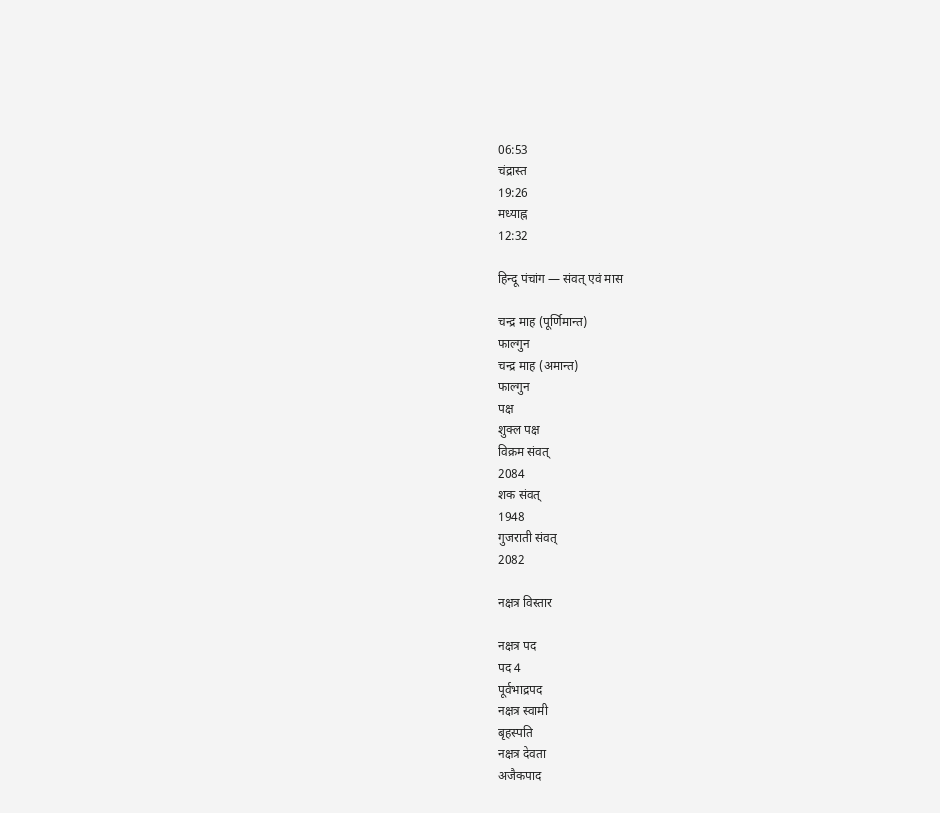06:53
चंद्रास्त
19:26
मध्याह्न
12:32

हिन्दू पंचांग — संवत् एवं मास

चन्द्र माह (पूर्णिमान्त)
फाल्गुन
चन्द्र माह (अमान्त)
फाल्गुन
पक्ष
शुक्ल पक्ष
विक्रम संवत्
2084
शक संवत्
1948
गुजराती संवत्
2082

नक्षत्र विस्तार

नक्षत्र पद
पद 4
पूर्वभाद्रपद
नक्षत्र स्वामी
बृहस्पति
नक्षत्र देवता
अजैकपाद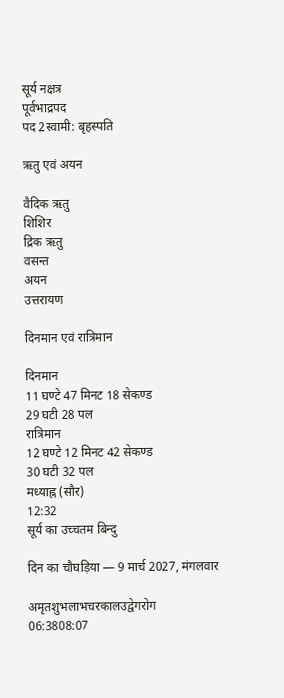सूर्य नक्षत्र
पूर्वभाद्रपद
पद 2स्वामी: बृहस्पति

ऋतु एवं अयन

वैदिक ऋतु
शिशिर
द्रिक ऋतु
वसन्त
अयन
उत्तरायण

दिनमान एवं रात्रिमान

दिनमान
11 घण्टे 47 मिनट 18 सेकण्ड
29 घटी 28 पल
रात्रिमान
12 घण्टे 12 मिनट 42 सेकण्ड
30 घटी 32 पल
मध्याह्न (सौर)
12:32
सूर्य का उच्चतम बिन्दु

दिन का चौघड़िया — 9 मार्च 2027, मंगलवार

अमृतशुभलाभचरकालउद्वेगरोग
06:3808:07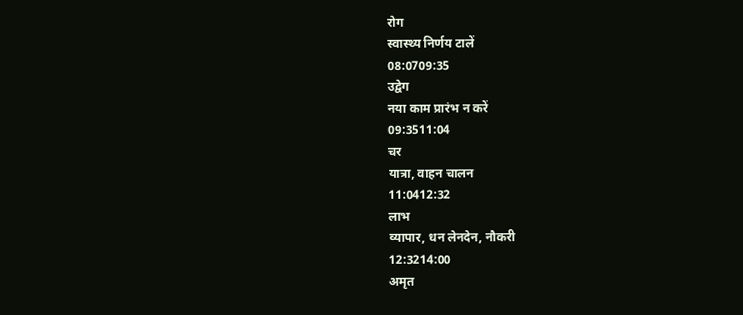रोग
स्वास्थ्य निर्णय टालें
08:0709:35
उद्वेग
नया काम प्रारंभ न करें
09:3511:04
चर
यात्रा, वाहन चालन
11:0412:32
लाभ
व्यापार, धन लेनदेन, नौकरी
12:3214:00
अमृत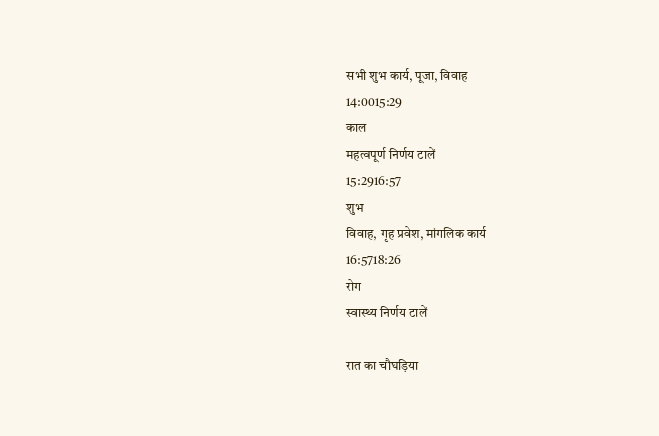सभी शुभ कार्य, पूजा, विवाह
14:0015:29
काल
महत्वपूर्ण निर्णय टालें
15:2916:57
शुभ
विवाह, गृह प्रवेश, मांगलिक कार्य
16:5718:26
रोग
स्वास्थ्य निर्णय टालें

रात का चौघड़िया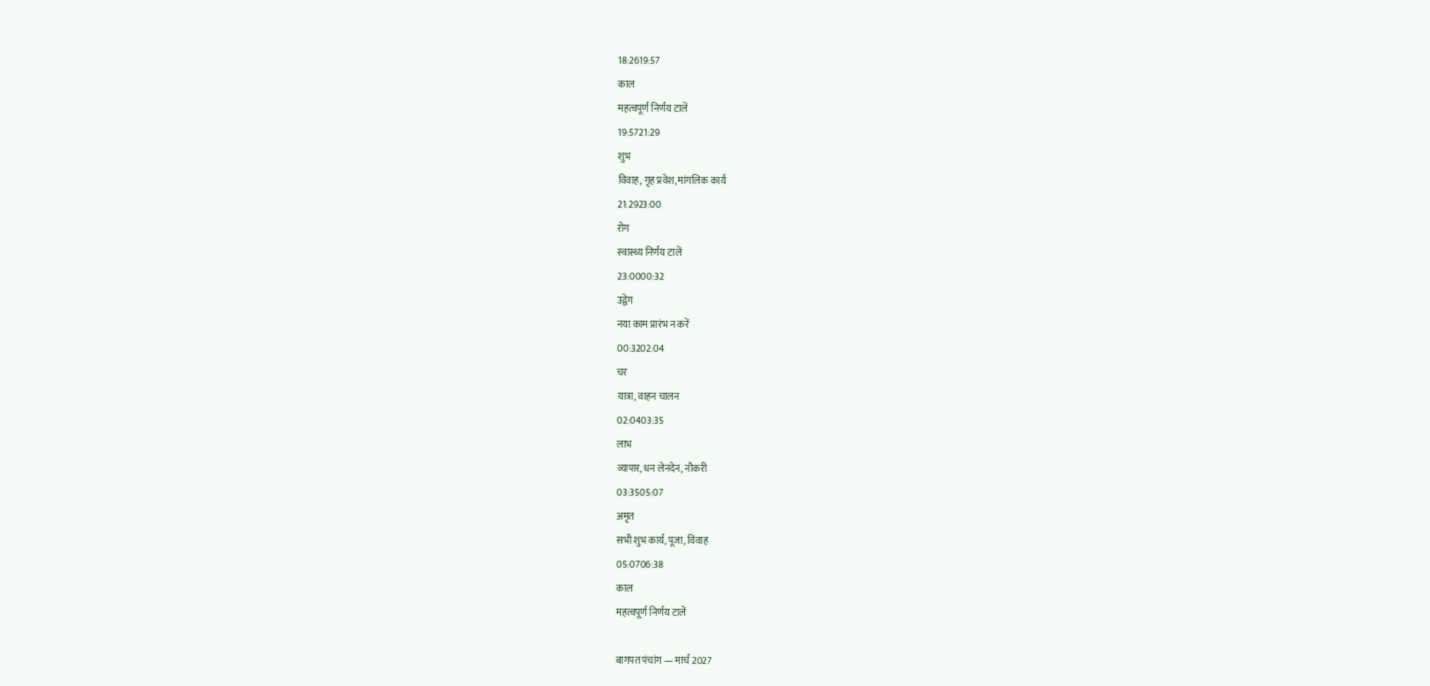18:2619:57
काल
महत्वपूर्ण निर्णय टालें
19:5721:29
शुभ
विवाह, गृह प्रवेश, मांगलिक कार्य
21:2923:00
रोग
स्वास्थ्य निर्णय टालें
23:0000:32
उद्वेग
नया काम प्रारंभ न करें
00:3202:04
चर
यात्रा, वाहन चालन
02:0403:35
लाभ
व्यापार, धन लेनदेन, नौकरी
03:3505:07
अमृत
सभी शुभ कार्य, पूजा, विवाह
05:0706:38
काल
महत्वपूर्ण निर्णय टालें

बागपत पंचांग — मार्च 2027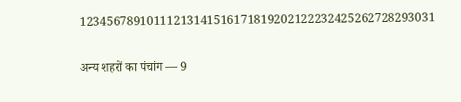12345678910111213141516171819202122232425262728293031

अन्य शहरों का पंचांग — 9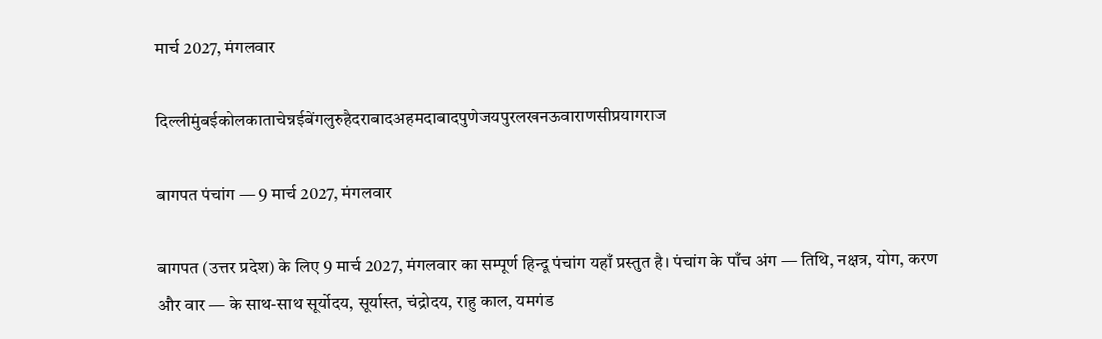मार्च 2027, मंगलवार

दिल्लीमुंबईकोलकाताचेन्नईबेंगलुरुहैदराबादअहमदाबादपुणेजयपुरलखनऊवाराणसीप्रयागराज

बागपत पंचांग — 9 मार्च 2027, मंगलवार

बागपत (उत्तर प्रदेश) के लिए 9 मार्च 2027, मंगलवार का सम्पूर्ण हिन्दू पंचांग यहाँ प्रस्तुत है। पंचांग के पाँच अंग — तिथि, नक्षत्र, योग, करण और वार — के साथ-साथ सूर्योदय, सूर्यास्त, चंद्रोदय, राहु काल, यमगंड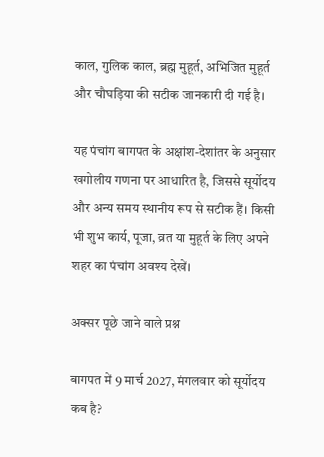काल, गुलिक काल, ब्रह्म मुहूर्त, अभिजित मुहूर्त और चौघड़िया की सटीक जानकारी दी गई है।

यह पंचांग बागपत के अक्षांश-देशांतर के अनुसार खगोलीय गणना पर आधारित है, जिससे सूर्योदय और अन्य समय स्थानीय रूप से सटीक हैं। किसी भी शुभ कार्य, पूजा, व्रत या मुहूर्त के लिए अपने शहर का पंचांग अवश्य देखें।

अक्सर पूछे जाने वाले प्रश्न

बागपत में 9 मार्च 2027, मंगलवार को सूर्योदय कब है?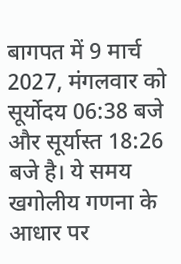बागपत में 9 मार्च 2027, मंगलवार को सूर्योदय 06:38 बजे और सूर्यास्त 18:26 बजे है। ये समय खगोलीय गणना के आधार पर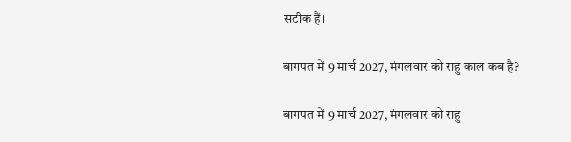सटीक हैं।

बागपत में 9 मार्च 2027, मंगलवार को राहु काल कब है?

बागपत में 9 मार्च 2027, मंगलवार को राहु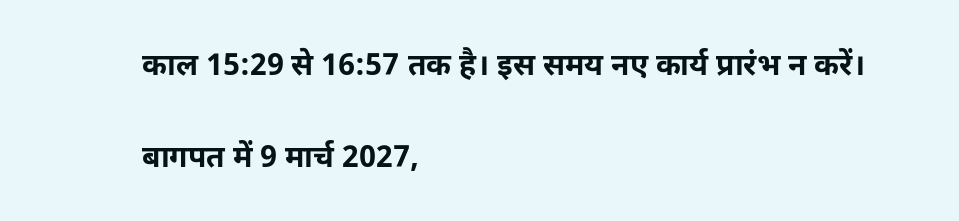काल 15:29 से 16:57 तक है। इस समय नए कार्य प्रारंभ न करें।

बागपत में 9 मार्च 2027,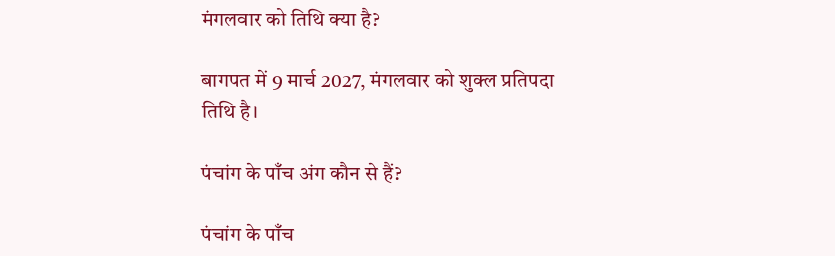मंगलवार को तिथि क्या है?

बागपत में 9 मार्च 2027, मंगलवार को शुक्ल प्रतिपदा तिथि है।

पंचांग के पाँच अंग कौन से हैं?

पंचांग के पाँच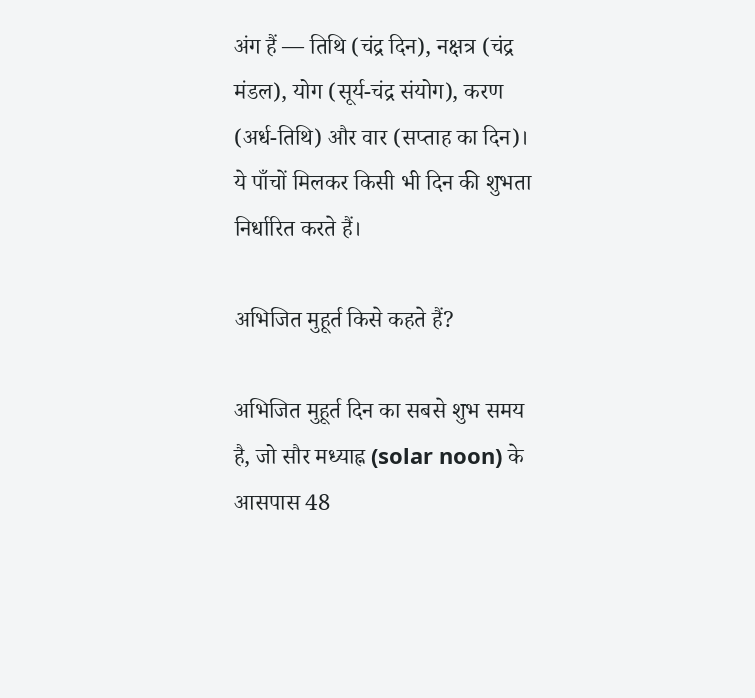अंग हैं — तिथि (चंद्र दिन), नक्षत्र (चंद्र मंडल), योग (सूर्य-चंद्र संयोग), करण (अर्ध-तिथि) और वार (सप्ताह का दिन)। ये पाँचों मिलकर किसी भी दिन की शुभता निर्धारित करते हैं।

अभिजित मुहूर्त किसे कहते हैं?

अभिजित मुहूर्त दिन का सबसे शुभ समय है, जो सौर मध्याह्न (solar noon) के आसपास 48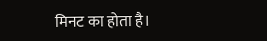मिनट का होता है।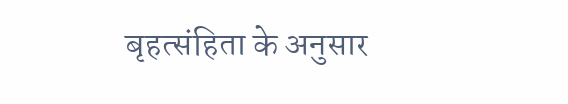बृहत्संहिता के अनुसार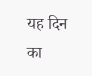यह दिन का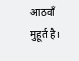आठवाँ मुहूर्त है।